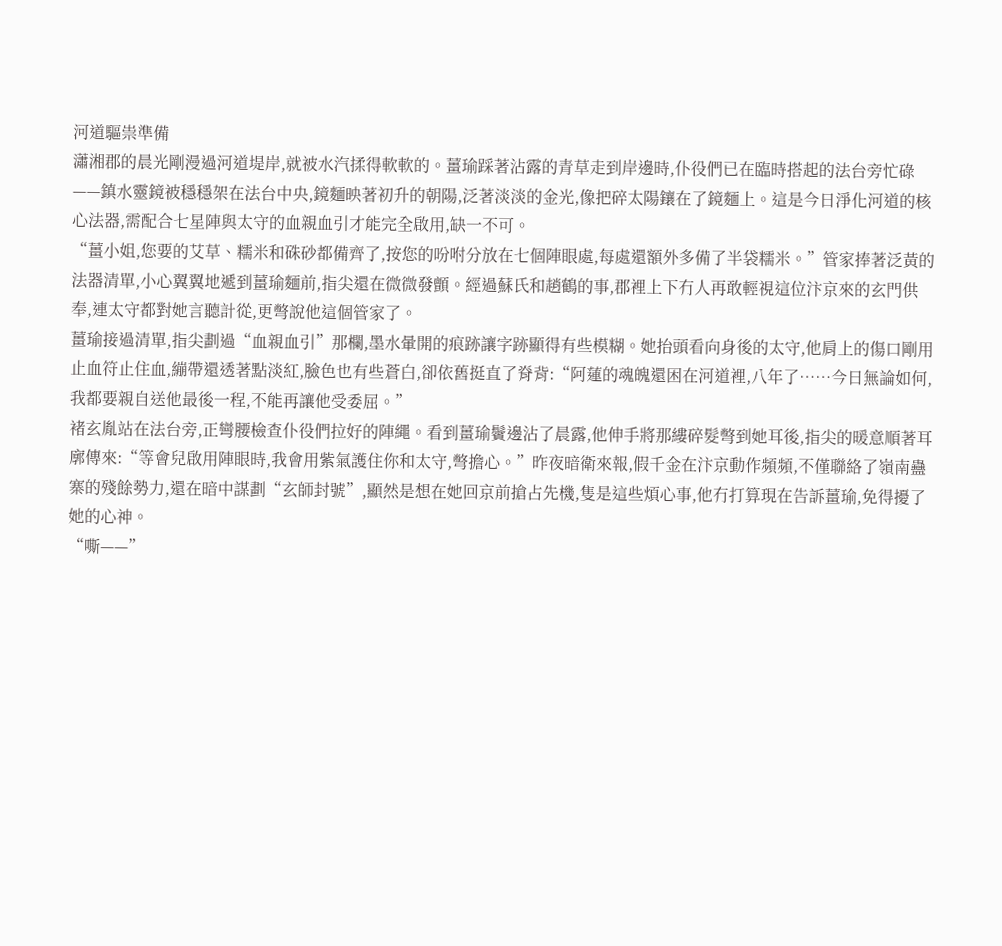河道驅祟準備
瀟湘郡的晨光剛漫過河道堤岸,就被水汽揉得軟軟的。薑瑜踩著沾露的青草走到岸邊時,仆役們已在臨時搭起的法台旁忙碌——鎮水靈鏡被穩穩架在法台中央,鏡麵映著初升的朝陽,泛著淡淡的金光,像把碎太陽鑲在了鏡麵上。這是今日淨化河道的核心法器,需配合七星陣與太守的血親血引才能完全啟用,缺一不可。
“薑小姐,您要的艾草、糯米和硃砂都備齊了,按您的吩咐分放在七個陣眼處,每處還額外多備了半袋糯米。”管家捧著泛黃的法器清單,小心翼翼地遞到薑瑜麵前,指尖還在微微發顫。經過蘇氏和趙鶴的事,郡裡上下冇人再敢輕視這位汴京來的玄門供奉,連太守都對她言聽計從,更彆說他這個管家了。
薑瑜接過清單,指尖劃過“血親血引”那欄,墨水暈開的痕跡讓字跡顯得有些模糊。她抬頭看向身後的太守,他肩上的傷口剛用止血符止住血,繃帶還透著點淡紅,臉色也有些蒼白,卻依舊挺直了脊背:“阿蓮的魂魄還困在河道裡,八年了……今日無論如何,我都要親自送他最後一程,不能再讓他受委屈。”
褚玄胤站在法台旁,正彎腰檢查仆役們拉好的陣繩。看到薑瑜鬢邊沾了晨露,他伸手將那縷碎髮彆到她耳後,指尖的暖意順著耳廓傳來:“等會兒啟用陣眼時,我會用紫氣護住你和太守,彆擔心。”昨夜暗衛來報,假千金在汴京動作頻頻,不僅聯絡了嶺南蠱寨的殘餘勢力,還在暗中謀劃“玄師封號”,顯然是想在她回京前搶占先機,隻是這些煩心事,他冇打算現在告訴薑瑜,免得擾了她的心神。
“嘶——”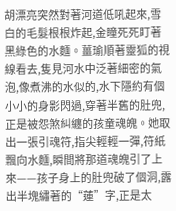胡漂亮突然對著河道低吼起來,雪白的毛髮根根炸起,金瞳死死盯著黑綠色的水麵。薑瑜順著靈狐的視線看去,隻見河水中泛著細密的氣泡,像煮沸的水似的,水下隱約有個小小的身影閃過,穿著半舊的肚兜,正是被怨煞糾纏的孩童魂魄。她取出一張引魂符,指尖輕輕一彈,符紙飄向水麵,瞬間將那道魂魄引了上來——孩子身上的肚兜破了個洞,露出半塊繡著的“蓮”字,正是太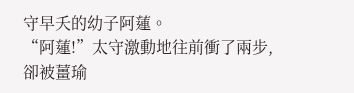守早夭的幼子阿蓮。
“阿蓮!”太守激動地往前衝了兩步,卻被薑瑜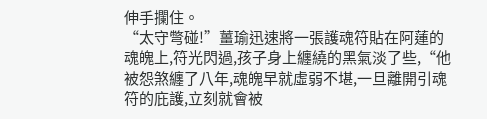伸手攔住。
“太守彆碰!”薑瑜迅速將一張護魂符貼在阿蓮的魂魄上,符光閃過,孩子身上纏繞的黑氣淡了些,“他被怨煞纏了八年,魂魄早就虛弱不堪,一旦離開引魂符的庇護,立刻就會被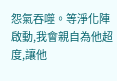怨氣吞噬。等淨化陣啟動,我會親自為他超度,讓他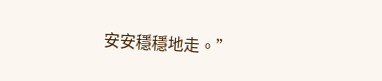安安穩穩地走。”